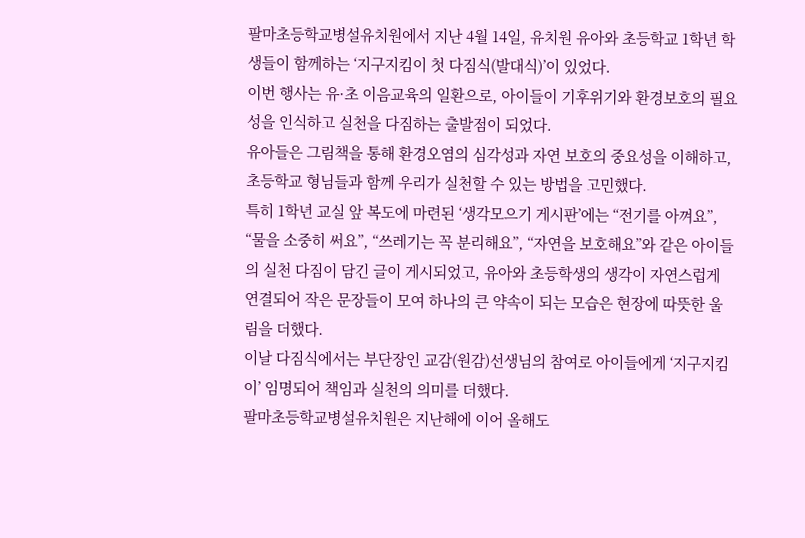팔마초등학교병설유치원에서 지난 4월 14일, 유치원 유아와 초등학교 1학년 학생들이 함께하는 ‘지구지킴이 첫 다짐식(발대식)’이 있었다.
이번 행사는 유·초 이음교육의 일환으로, 아이들이 기후위기와 환경보호의 필요성을 인식하고 실천을 다짐하는 출발점이 되었다.
유아들은 그림책을 통해 환경오염의 심각성과 자연 보호의 중요성을 이해하고, 초등학교 형님들과 함께 우리가 실천할 수 있는 방법을 고민했다.
특히 1학년 교실 앞 복도에 마련된 ‘생각모으기 게시판’에는 “전기를 아껴요”, “물을 소중히 써요”, “쓰레기는 꼭 분리해요”, “자연을 보호해요”와 같은 아이들의 실천 다짐이 담긴 글이 게시되었고, 유아와 초등학생의 생각이 자연스럽게 연결되어 작은 문장들이 모여 하나의 큰 약속이 되는 모습은 현장에 따뜻한 울림을 더했다.
이날 다짐식에서는 부단장인 교감(원감)선생님의 참여로 아이들에게 ‘지구지킴이’ 임명되어 책임과 실천의 의미를 더했다.
팔마초등학교병설유치원은 지난해에 이어 올해도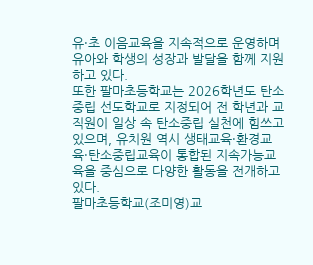유·초 이음교육을 지속적으로 운영하며 유아와 학생의 성장과 발달을 함께 지원하고 있다.
또한 팔마초등학교는 2026학년도 탄소중립 선도학교로 지정되어 전 학년과 교직원이 일상 속 탄소중립 실천에 힘쓰고 있으며, 유치원 역시 생태교육·환경교육·탄소중립교육이 통합된 지속가능교육을 중심으로 다양한 활동을 전개하고 있다.
팔마초등학교(조미영)교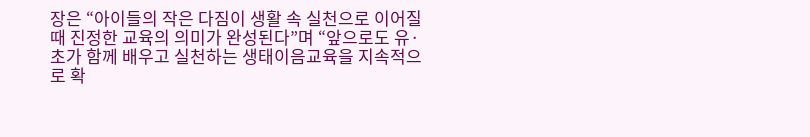장은 “아이들의 작은 다짐이 생활 속 실천으로 이어질 때 진정한 교육의 의미가 완성된다”며 “앞으로도 유·초가 함께 배우고 실천하는 생태이음교육을 지속적으로 확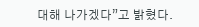대해 나가겠다”고 밝혔다.